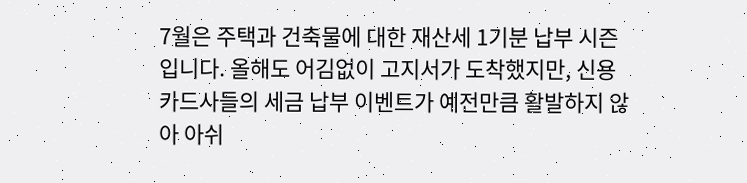7월은 주택과 건축물에 대한 재산세 1기분 납부 시즌입니다. 올해도 어김없이 고지서가 도착했지만, 신용카드사들의 세금 납부 이벤트가 예전만큼 활발하지 않아 아쉬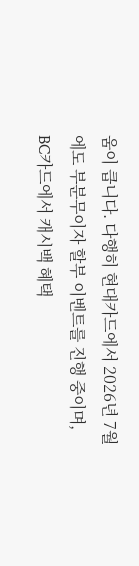움이 큽니다. 다행히 현대카드에서 2026년 7월에도 부분무이자 할부 이벤트를 진행 중이며, BC카드에서 캐시백 혜택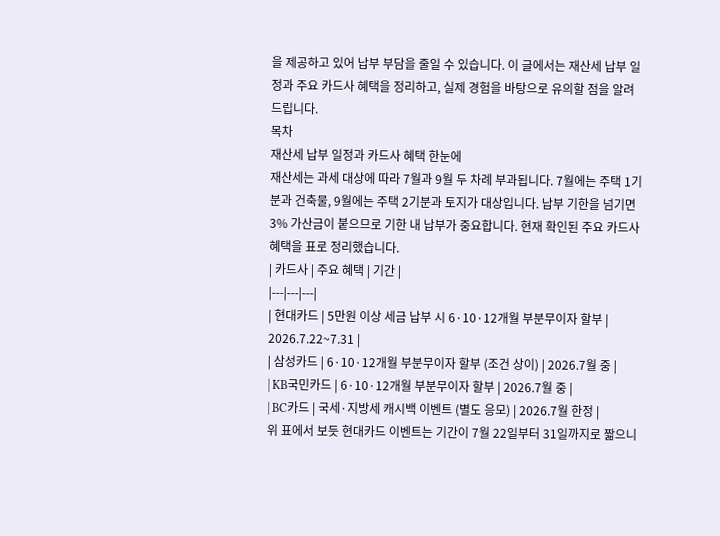을 제공하고 있어 납부 부담을 줄일 수 있습니다. 이 글에서는 재산세 납부 일정과 주요 카드사 혜택을 정리하고, 실제 경험을 바탕으로 유의할 점을 알려드립니다.
목차
재산세 납부 일정과 카드사 혜택 한눈에
재산세는 과세 대상에 따라 7월과 9월 두 차례 부과됩니다. 7월에는 주택 1기분과 건축물, 9월에는 주택 2기분과 토지가 대상입니다. 납부 기한을 넘기면 3% 가산금이 붙으므로 기한 내 납부가 중요합니다. 현재 확인된 주요 카드사 혜택을 표로 정리했습니다.
| 카드사 | 주요 혜택 | 기간 |
|---|---|---|
| 현대카드 | 5만원 이상 세금 납부 시 6·10·12개월 부분무이자 할부 | 2026.7.22~7.31 |
| 삼성카드 | 6·10·12개월 부분무이자 할부 (조건 상이) | 2026.7월 중 |
| KB국민카드 | 6·10·12개월 부분무이자 할부 | 2026.7월 중 |
| BC카드 | 국세·지방세 캐시백 이벤트 (별도 응모) | 2026.7월 한정 |
위 표에서 보듯 현대카드 이벤트는 기간이 7월 22일부터 31일까지로 짧으니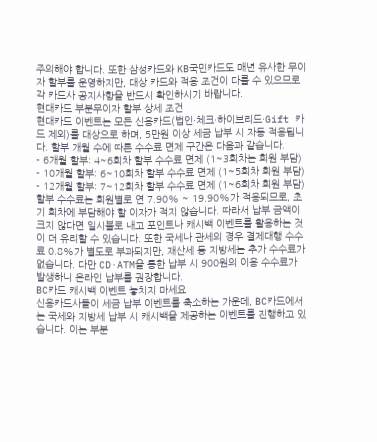주의해야 합니다. 또한 삼성카드와 KB국민카드도 매년 유사한 무이자 할부를 운영하지만, 대상 카드와 적용 조건이 다를 수 있으므로 각 카드사 공지사항을 반드시 확인하시기 바랍니다.
현대카드 부분무이자 할부 상세 조건
현대카드 이벤트는 모든 신용카드(법인·체크·하이브리드·Gift 카드 제외)를 대상으로 하며, 5만원 이상 세금 납부 시 자동 적용됩니다. 할부 개월 수에 따른 수수료 면제 구간은 다음과 같습니다.
- 6개월 할부: 4~6회차 할부 수수료 면제 (1~3회차는 회원 부담)
- 10개월 할부: 6~10회차 할부 수수료 면제 (1~5회차 회원 부담)
- 12개월 할부: 7~12회차 할부 수수료 면제 (1~6회차 회원 부담)
할부 수수료는 회원별로 연 7.90% ~ 19.90%가 적용되므로, 초기 회차에 부담해야 할 이자가 적지 않습니다. 따라서 납부 금액이 크지 않다면 일시불로 내고 포인트나 캐시백 이벤트를 활용하는 것이 더 유리할 수 있습니다. 또한 국세나 관세의 경우 결제대행 수수료 0.8%가 별도로 부과되지만, 재산세 등 지방세는 추가 수수료가 없습니다. 다만 CD·ATM을 통한 납부 시 900원의 이용 수수료가 발생하니 온라인 납부를 권장합니다.
BC카드 캐시백 이벤트 놓치지 마세요
신용카드사들이 세금 납부 이벤트를 축소하는 가운데, BC카드에서는 국세와 지방세 납부 시 캐시백을 제공하는 이벤트를 진행하고 있습니다. 이는 부분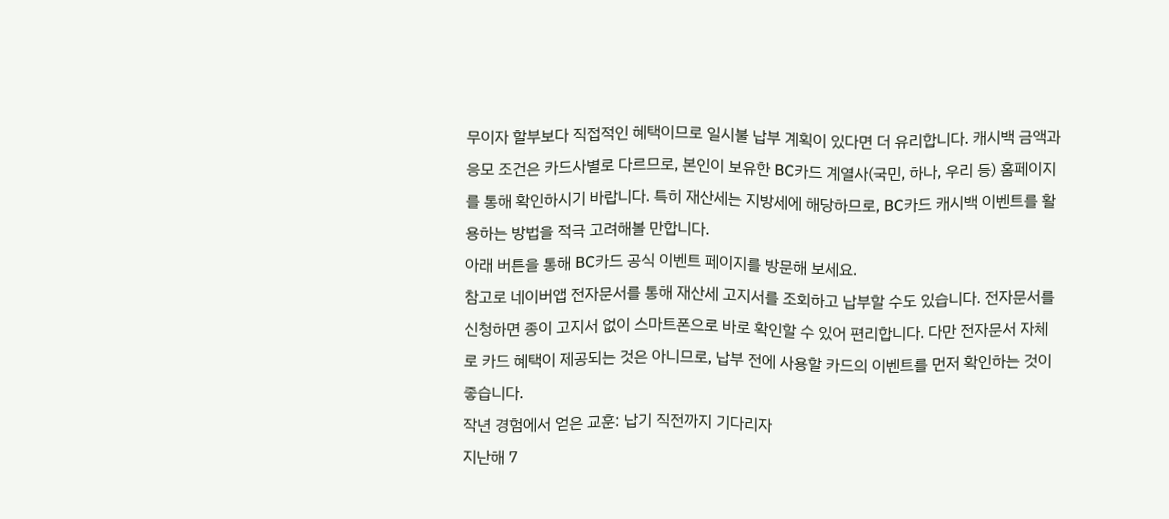무이자 할부보다 직접적인 혜택이므로 일시불 납부 계획이 있다면 더 유리합니다. 캐시백 금액과 응모 조건은 카드사별로 다르므로, 본인이 보유한 BC카드 계열사(국민, 하나, 우리 등) 홈페이지를 통해 확인하시기 바랍니다. 특히 재산세는 지방세에 해당하므로, BC카드 캐시백 이벤트를 활용하는 방법을 적극 고려해볼 만합니다.
아래 버튼을 통해 BC카드 공식 이벤트 페이지를 방문해 보세요.
참고로 네이버앱 전자문서를 통해 재산세 고지서를 조회하고 납부할 수도 있습니다. 전자문서를 신청하면 종이 고지서 없이 스마트폰으로 바로 확인할 수 있어 편리합니다. 다만 전자문서 자체로 카드 혜택이 제공되는 것은 아니므로, 납부 전에 사용할 카드의 이벤트를 먼저 확인하는 것이 좋습니다.
작년 경험에서 얻은 교훈: 납기 직전까지 기다리자
지난해 7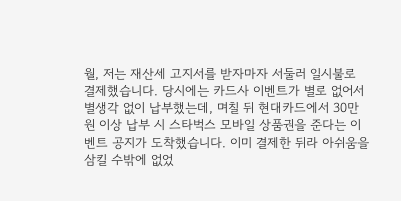월, 저는 재산세 고지서를 받자마자 서둘러 일시불로 결제했습니다. 당시에는 카드사 이벤트가 별로 없어서 별생각 없이 납부했는데, 며칠 뒤 현대카드에서 30만원 이상 납부 시 스타벅스 모바일 상품권을 준다는 이벤트 공지가 도착했습니다. 이미 결제한 뒤라 아쉬움을 삼킬 수밖에 없었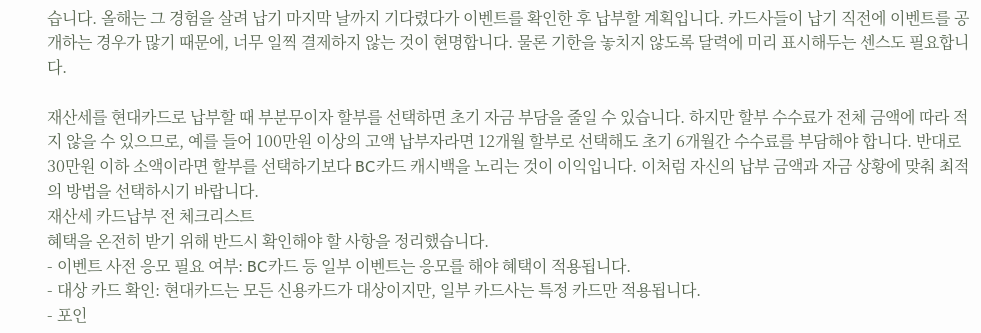습니다. 올해는 그 경험을 살려 납기 마지막 날까지 기다렸다가 이벤트를 확인한 후 납부할 계획입니다. 카드사들이 납기 직전에 이벤트를 공개하는 경우가 많기 때문에, 너무 일찍 결제하지 않는 것이 현명합니다. 물론 기한을 놓치지 않도록 달력에 미리 표시해두는 센스도 필요합니다.

재산세를 현대카드로 납부할 때 부분무이자 할부를 선택하면 초기 자금 부담을 줄일 수 있습니다. 하지만 할부 수수료가 전체 금액에 따라 적지 않을 수 있으므로, 예를 들어 100만원 이상의 고액 납부자라면 12개월 할부로 선택해도 초기 6개월간 수수료를 부담해야 합니다. 반대로 30만원 이하 소액이라면 할부를 선택하기보다 BC카드 캐시백을 노리는 것이 이익입니다. 이처럼 자신의 납부 금액과 자금 상황에 맞춰 최적의 방법을 선택하시기 바랍니다.
재산세 카드납부 전 체크리스트
혜택을 온전히 받기 위해 반드시 확인해야 할 사항을 정리했습니다.
- 이벤트 사전 응모 필요 여부: BC카드 등 일부 이벤트는 응모를 해야 혜택이 적용됩니다.
- 대상 카드 확인: 현대카드는 모든 신용카드가 대상이지만, 일부 카드사는 특정 카드만 적용됩니다.
- 포인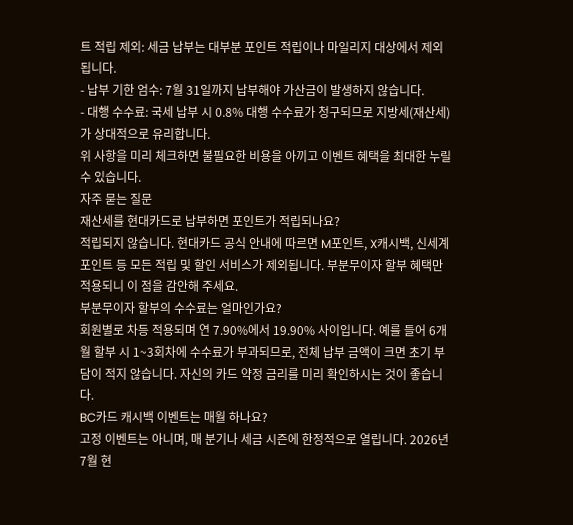트 적립 제외: 세금 납부는 대부분 포인트 적립이나 마일리지 대상에서 제외됩니다.
- 납부 기한 엄수: 7월 31일까지 납부해야 가산금이 발생하지 않습니다.
- 대행 수수료: 국세 납부 시 0.8% 대행 수수료가 청구되므로 지방세(재산세)가 상대적으로 유리합니다.
위 사항을 미리 체크하면 불필요한 비용을 아끼고 이벤트 혜택을 최대한 누릴 수 있습니다.
자주 묻는 질문
재산세를 현대카드로 납부하면 포인트가 적립되나요?
적립되지 않습니다. 현대카드 공식 안내에 따르면 M포인트, X캐시백, 신세계포인트 등 모든 적립 및 할인 서비스가 제외됩니다. 부분무이자 할부 혜택만 적용되니 이 점을 감안해 주세요.
부분무이자 할부의 수수료는 얼마인가요?
회원별로 차등 적용되며 연 7.90%에서 19.90% 사이입니다. 예를 들어 6개월 할부 시 1~3회차에 수수료가 부과되므로, 전체 납부 금액이 크면 초기 부담이 적지 않습니다. 자신의 카드 약정 금리를 미리 확인하시는 것이 좋습니다.
BC카드 캐시백 이벤트는 매월 하나요?
고정 이벤트는 아니며, 매 분기나 세금 시즌에 한정적으로 열립니다. 2026년 7월 현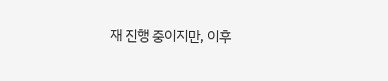재 진행 중이지만, 이후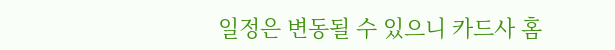일정은 변동될 수 있으니 카드사 홈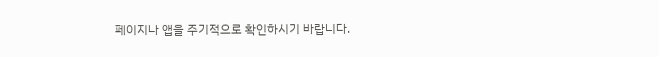페이지나 앱을 주기적으로 확인하시기 바랍니다.